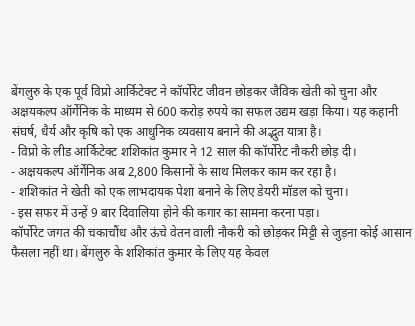बेंगलुरु के एक पूर्व विप्रो आर्किटेक्ट ने कॉर्पोरेट जीवन छोड़कर जैविक खेती को चुना और अक्षयकल्प ऑर्गेनिक के माध्यम से 600 करोड़ रुपये का सफल उद्यम खड़ा किया। यह कहानी संघर्ष, धैर्य और कृषि को एक आधुनिक व्यवसाय बनाने की अद्भुत यात्रा है।
- विप्रो के लीड आर्किटेक्ट शशिकांत कुमार ने 12 साल की कॉर्पोरेट नौकरी छोड़ दी।
- अक्षयकल्प ऑर्गेनिक अब 2,800 किसानों के साथ मिलकर काम कर रहा है।
- शशिकांत ने खेती को एक लाभदायक पेशा बनाने के लिए डेयरी मॉडल को चुना।
- इस सफर में उन्हें 9 बार दिवालिया होने की कगार का सामना करना पड़ा।
कॉर्पोरेट जगत की चकाचौंध और ऊंचे वेतन वाली नौकरी को छोड़कर मिट्टी से जुड़ना कोई आसान फैसला नहीं था। बेंगलुरु के शशिकांत कुमार के लिए यह केवल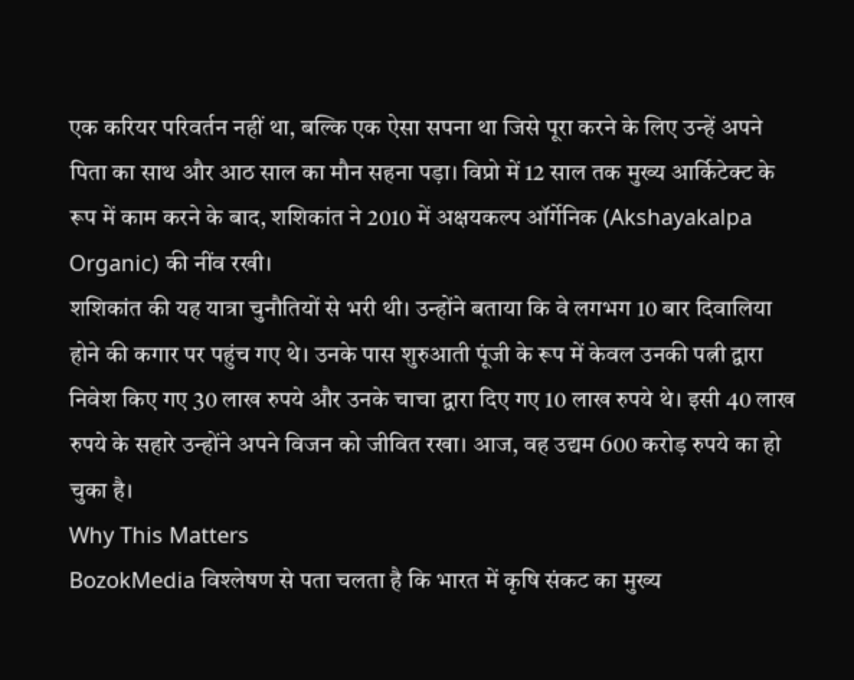एक करियर परिवर्तन नहीं था, बल्कि एक ऐसा सपना था जिसे पूरा करने के लिए उन्हें अपने पिता का साथ और आठ साल का मौन सहना पड़ा। विप्रो में 12 साल तक मुख्य आर्किटेक्ट के रूप में काम करने के बाद, शशिकांत ने 2010 में अक्षयकल्प ऑर्गेनिक (Akshayakalpa Organic) की नींव रखी।
शशिकांत की यह यात्रा चुनौतियों से भरी थी। उन्होंने बताया कि वे लगभग 10 बार दिवालिया होने की कगार पर पहुंच गए थे। उनके पास शुरुआती पूंजी के रूप में केवल उनकी पत्नी द्वारा निवेश किए गए 30 लाख रुपये और उनके चाचा द्वारा दिए गए 10 लाख रुपये थे। इसी 40 लाख रुपये के सहारे उन्होंने अपने विजन को जीवित रखा। आज, वह उद्यम 600 करोड़ रुपये का हो चुका है।
Why This Matters
BozokMedia विश्लेषण से पता चलता है कि भारत में कृषि संकट का मुख्य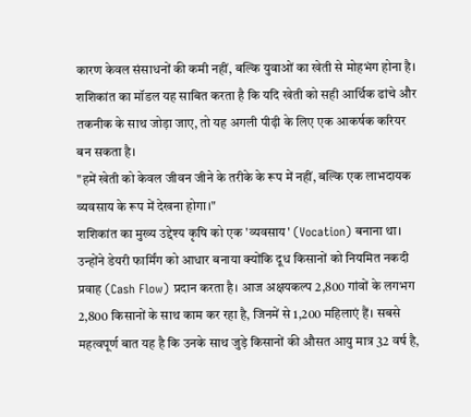कारण केवल संसाधनों की कमी नहीं, बल्कि युवाओं का खेती से मोहभंग होना है। शशिकांत का मॉडल यह साबित करता है कि यदि खेती को सही आर्थिक ढांचे और तकनीक के साथ जोड़ा जाए, तो यह अगली पीढ़ी के लिए एक आकर्षक करियर बन सकता है।
"हमें खेती को केवल जीवन जीने के तरीके के रूप में नहीं, बल्कि एक लाभदायक व्यवसाय के रूप में देखना होगा।"
शशिकांत का मुख्य उद्देश्य कृषि को एक 'व्यवसाय' (Vocation) बनाना था। उन्होंने डेयरी फार्मिंग को आधार बनाया क्योंकि दूध किसानों को नियमित नकदी प्रवाह (Cash Flow) प्रदान करता है। आज अक्षयकल्प 2,800 गांवों के लगभग 2,800 किसानों के साथ काम कर रहा है, जिनमें से 1,200 महिलाएं हैं। सबसे महत्वपूर्ण बात यह है कि उनके साथ जुड़े किसानों की औसत आयु मात्र 32 वर्ष है,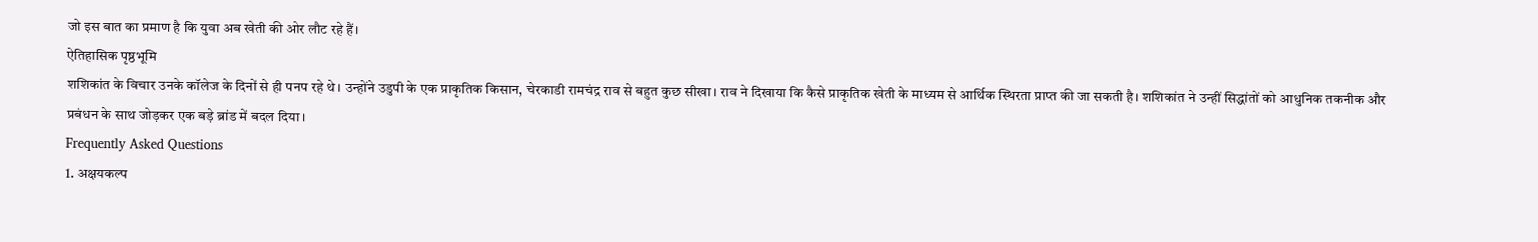जो इस बात का प्रमाण है कि युवा अब खेती की ओर लौट रहे हैं।
ऐतिहासिक पृष्ठभूमि
शशिकांत के विचार उनके कॉलेज के दिनों से ही पनप रहे थे। उन्होंने उडुपी के एक प्राकृतिक किसान, चेरकाडी रामचंद्र राव से बहुत कुछ सीखा। राव ने दिखाया कि कैसे प्राकृतिक खेती के माध्यम से आर्थिक स्थिरता प्राप्त की जा सकती है। शशिकांत ने उन्हीं सिद्धांतों को आधुनिक तकनीक और प्रबंधन के साथ जोड़कर एक बड़े ब्रांड में बदल दिया।
Frequently Asked Questions
1. अक्षयकल्प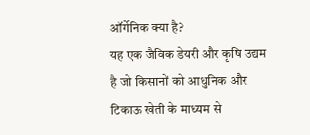ऑर्गेनिक क्या है?
यह एक जैविक डेयरी और कृषि उद्यम है जो किसानों को आधुनिक और टिकाऊ खेती के माध्यम से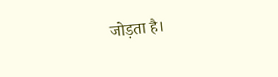जोड़ता है।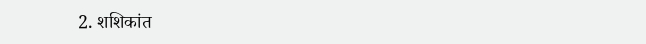2. शशिकांत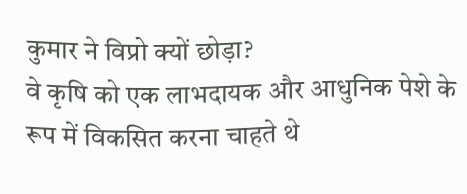कुमार ने विप्रो क्यों छोड़ा?
वे कृषि को एक लाभदायक और आधुनिक पेशे के रूप में विकसित करना चाहते थे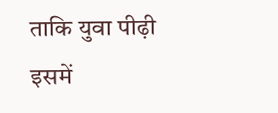ताकि युवा पीढ़ी इसमें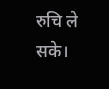रुचि ले सके।